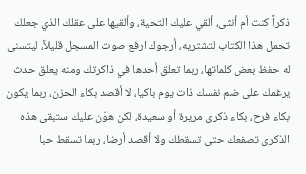ذكراً كنت أم أنثى، ألقي عليك التحية، وألقيها على عقلك الذي جعلك تحمل هذا الكتاب لتشتريه، أرجوك ارفع صوت المسجل قليلاً، ليتسنى له حفظ بعض كلماتها، ربما تعلق أحدها في ذاكرتك ومنه يعلق حدث يرغمك على ضم نفسك ذات يوم باكيا، لا أقصد بكاء الحزن، ربما يكون بكاء فرح، بكاء ذكرى مريرة أو سعيدة، لكن هوّن عليك ستبقى هذه الذكرى تصفعك حتى تسقطك ولا أقصد أرضا، ربما تسقط حبا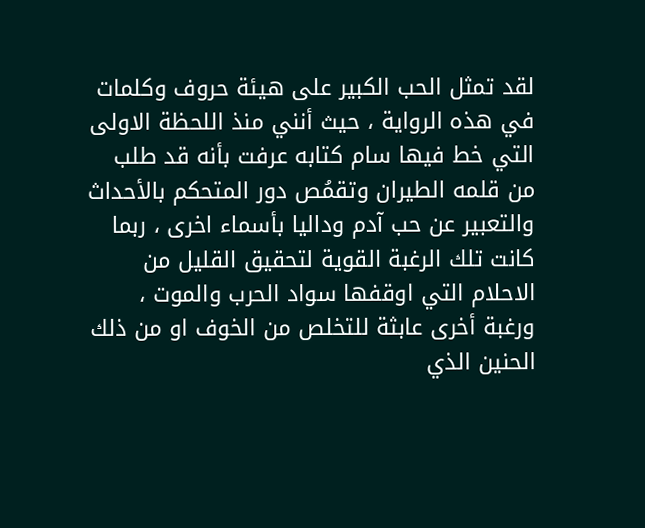لقد تمثل الحب الكبير على هيئة حروف وكلمات في هذه الرواية ، حيث أنني منذ اللحظة الاولى التي خط فيها سام كتابه عرفت بأنه قد طلب من قلمه الطيران وتقمُص دور المتحكم بالأحداث والتعبير عن حب آدم وداليا بأسماء اخرى ، ربما كانت تلك الرغبة القوية لتحقيق القليل من الاحلام التي اوقفها سواد الحرب والموت ، ورغبة أخرى عابثة للتخلص من الخوف او من ذلك الحنين الذي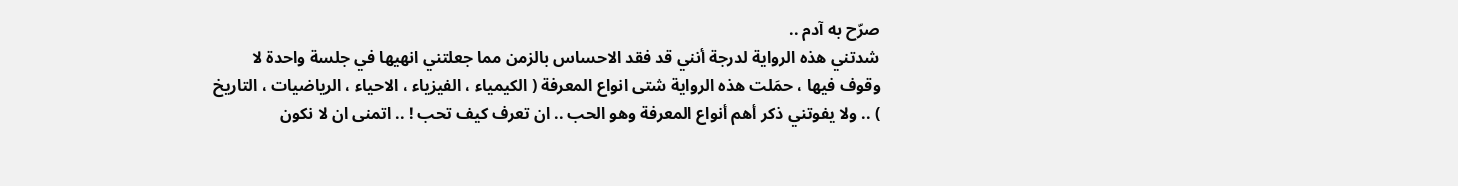صرّح به آدم ..
شدتني هذه الرواية لدرجة أنني قد فقد الاحساس بالزمن مما جعلتني انهيها في جلسة واحدة لا وقوف فيها ، حمَلت هذه الرواية شتى انواع المعرفة ( الكيمياء ، الفيزياء ، الاحياء ، الرياضيات ، التاريخ ) .. ولا يفوتني ذكر أهم أنواع المعرفة وهو الحب .. ان تعرف كيف تحب ! .. اتمنى ان لا نكون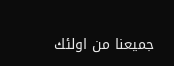جميعنا من اولئك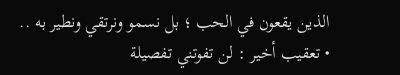الذين يقعون في الحب ؛ بل نسمو ونرتقي ونطير به ..
• تعقيب أخير : لن تفوتني تفصيلة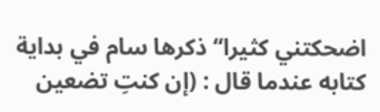اضحكتني كثيرا‘‘ ذكرها سام في بداية كتابه عندما قال : (إن كنتِ تضعين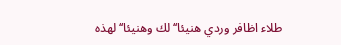طلاء اظافر وردي هنيئا‘‘ لك وهنيئا‘‘ لهذه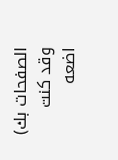الصفحات بك) وقد كنت اضعه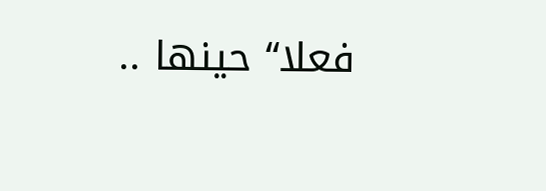فعلا‘‘ حينها ..